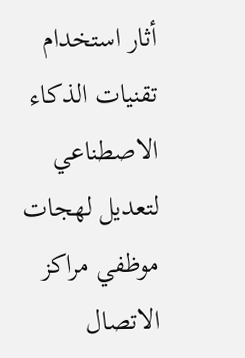أثار استخدام تقنيات الذكاء الاصطناعي لتعديل لهجات موظفي مراكز الاتصال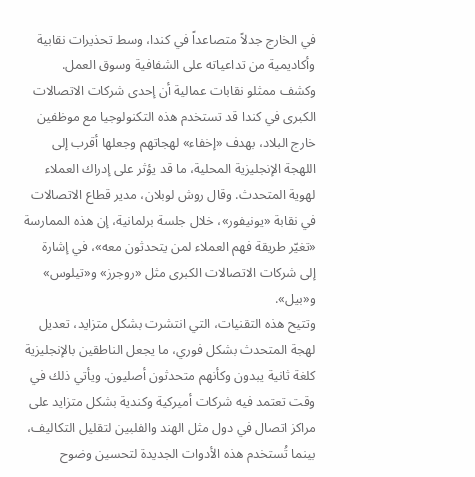في الخارج جدلاً متصاعداً في كندا، وسط تحذيرات نقابية وأكاديمية من تداعياته على الشفافية وسوق العمل. وكشف ممثلو نقابات عمالية أن إحدى شركات الاتصالات الكبرى في كندا قد تستخدم هذه التكنولوجيا مع موظفين خارج البلاد، بهدف «إخفاء» لهجاتهم وجعلها أقرب إلى اللهجة الإنجليزية المحلية، ما قد يؤثر على إدراك العملاء لهوية المتحدث. وقال روش لوبلان، مدير قطاع الاتصالات في نقابة «يونيفور»، خلال جلسة برلمانية، إن هذه الممارسة «تغيّر طريقة فهم العملاء لمن يتحدثون معه»، في إشارة إلى شركات الاتصالات الكبرى مثل «روجرز» و«تيلوس» و«بيل».
وتتيح هذه التقنيات، التي انتشرت بشكل متزايد، تعديل لهجة المتحدث بشكل فوري، ما يجعل الناطقين بالإنجليزية كلغة ثانية يبدون وكأنهم متحدثون أصليون. ويأتي ذلك في وقت تعتمد فيه شركات أميركية وكندية بشكل متزايد على مراكز اتصال في دول مثل الهند والفلبين لتقليل التكاليف، بينما تُستخدم هذه الأدوات الجديدة لتحسين وضوح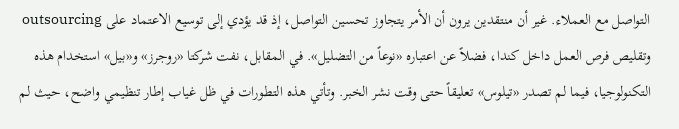التواصل مع العملاء. غير أن منتقدين يرون أن الأمر يتجاوز تحسين التواصل، إذ قد يؤدي إلى توسيع الاعتماد على outsourcing وتقليص فرص العمل داخل كندا، فضلاً عن اعتباره «نوعاً من التضليل». في المقابل، نفت شركتا «روجرز» و«بيل» استخدام هذه التكنولوجيا، فيما لم تصدر «تيلوس» تعليقاً حتى وقت نشر الخبر. وتأتي هذه التطورات في ظل غياب إطار تنظيمي واضح، حيث لم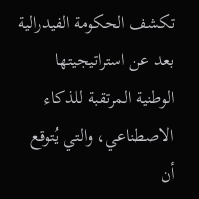تكشف الحكومة الفيدرالية بعد عن استراتيجيتها الوطنية المرتقبة للذكاء الاصطناعي، والتي يُتوقع أن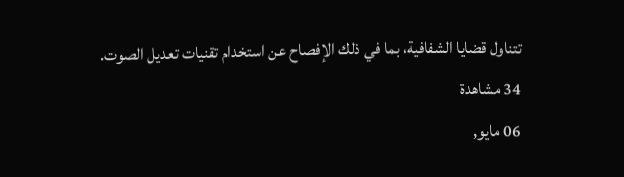تتناول قضايا الشفافية، بما في ذلك الإفصاح عن استخدام تقنيات تعديل الصوت.
34 مشاهدة
06 مايو,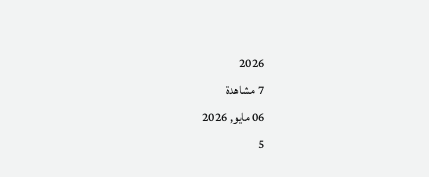2026
7 مشاهدة
06 مايو, 2026
5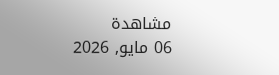مشاهدة
06 مايو, 2026